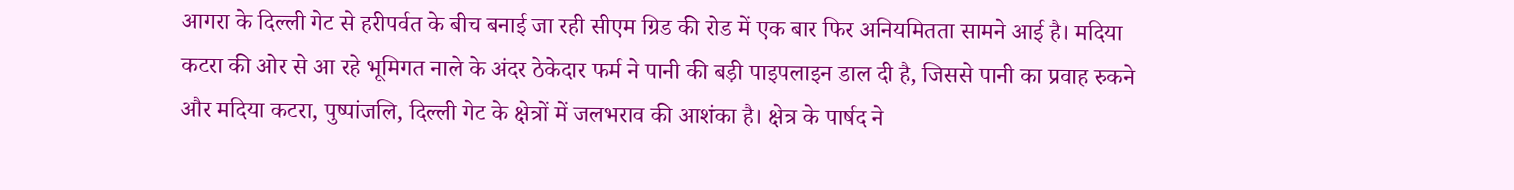आगरा के दिल्ली गेट से हरीपर्वत के बीच बनाई जा रही सीएम ग्रिड की रोड में एक बार फिर अनियमितता सामने आई है। मदिया कटरा की ओर से आ रहे भूमिगत नाले के अंदर ठेकेदार फर्म ने पानी की बड़ी पाइपलाइन डाल दी है, जिससे पानी का प्रवाह रुकने और मदिया कटरा, पुष्पांजलि, दिल्ली गेट के क्षेत्रों में जलभराव की आशंका है। क्षेत्र के पार्षद ने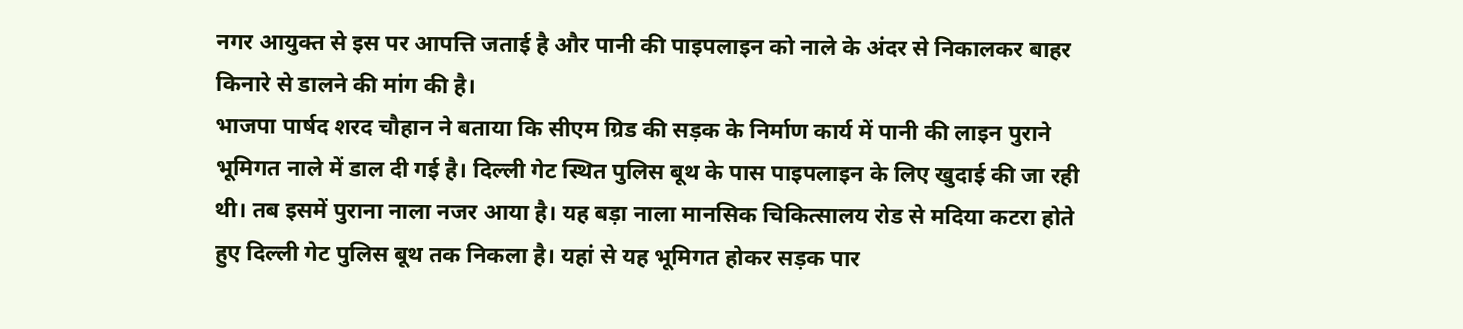नगर आयुक्त से इस पर आपत्ति जताई है और पानी की पाइपलाइन को नाले के अंदर से निकालकर बाहर किनारे से डालने की मांग की है।
भाजपा पार्षद शरद चौहान ने बताया कि सीएम ग्रिड की सड़क के निर्माण कार्य में पानी की लाइन पुराने भूमिगत नाले में डाल दी गई है। दिल्ली गेट स्थित पुलिस बूथ के पास पाइपलाइन के लिए खुदाई की जा रही थी। तब इसमें पुराना नाला नजर आया है। यह बड़ा नाला मानसिक चिकित्सालय रोड से मदिया कटरा होते हुए दिल्ली गेट पुलिस बूथ तक निकला है। यहां से यह भूमिगत होकर सड़क पार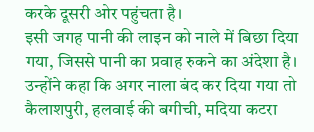करके दूसरी ओर पहुंचता है।
इसी जगह पानी की लाइन को नाले में बिछा दिया गया, जिससे पानी का प्रवाह रुकने का अंदेशा है। उन्होंने कहा कि अगर नाला बंद कर दिया गया तो कैलाशपुरी, हलवाई की बगीची, मदिया कटरा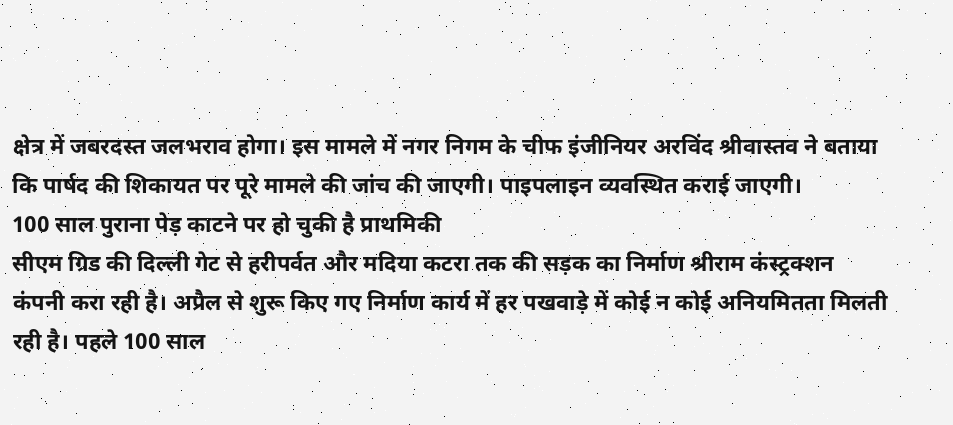क्षेत्र में जबरदस्त जलभराव होगा। इस मामले में नगर निगम के चीफ इंजीनियर अरविंद श्रीवास्तव ने बताया कि पार्षद की शिकायत पर पूरे मामले की जांच की जाएगी। पाइपलाइन व्यवस्थित कराई जाएगी।
100 साल पुराना पेड़ काटने पर हो चुकी है प्राथमिकी
सीएम ग्रिड की दिल्ली गेट से हरीपर्वत और मदिया कटरा तक की सड़क का निर्माण श्रीराम कंस्ट्रक्शन कंपनी करा रही है। अप्रैल से शुरू किए गए निर्माण कार्य में हर पखवाड़े में कोई न कोई अनियमितता मिलती रही है। पहले 100 साल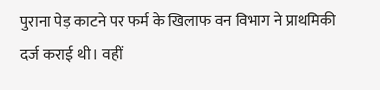पुराना पेड़ काटने पर फर्म के खिलाफ वन विभाग ने प्राथमिकी दर्ज कराई थी। वहीं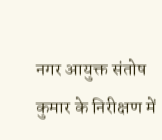नगर आयुक्त संतोष कुमार के निरीक्षण में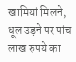खामियां मिलने, धूल उड़ने पर पांच लाख रुपये का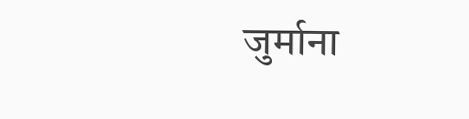जुर्माना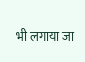भी लगाया जा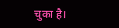चुका है।